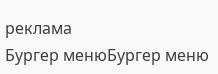реклама
Бургер менюБургер меню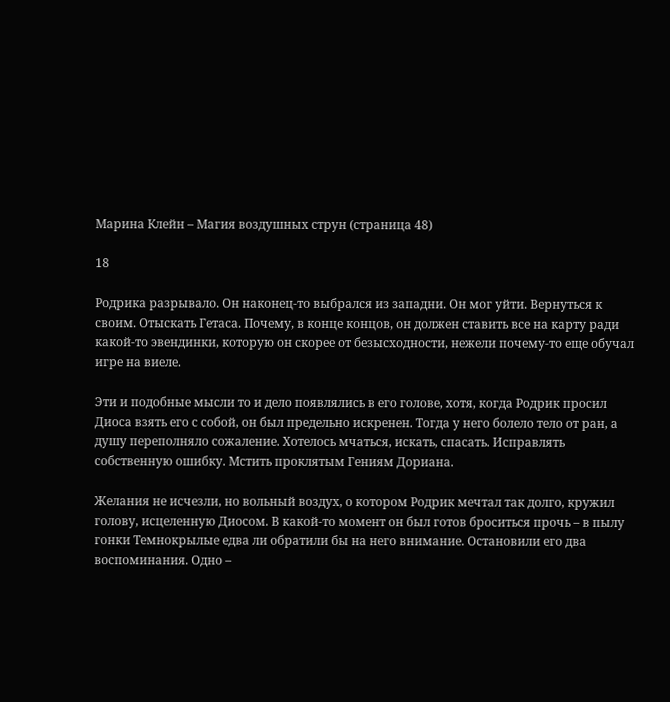Марина Клейн – Магия воздушных струн (страница 48)

18

Родрика разрывало. Он наконец-то выбрался из западни. Он мог уйти. Вернуться к своим. Отыскать Гетаса. Почему, в конце концов, он должен ставить все на карту ради какой-то эвендинки, которую он скорее от безысходности, нежели почему-то еще обучал игре на виеле.

Эти и подобные мысли то и дело появлялись в его голове, хотя, когда Родрик просил Диоса взять его с собой, он был предельно искренен. Тогда у него болело тело от ран, а душу переполняло сожаление. Хотелось мчаться, искать, спасать. Исправлять собственную ошибку. Мстить проклятым Гениям Дориана.

Желания не исчезли, но вольный воздух, о котором Родрик мечтал так долго, кружил голову, исцеленную Диосом. В какой-то момент он был готов броситься прочь – в пылу гонки Темнокрылые едва ли обратили бы на него внимание. Остановили его два воспоминания. Одно –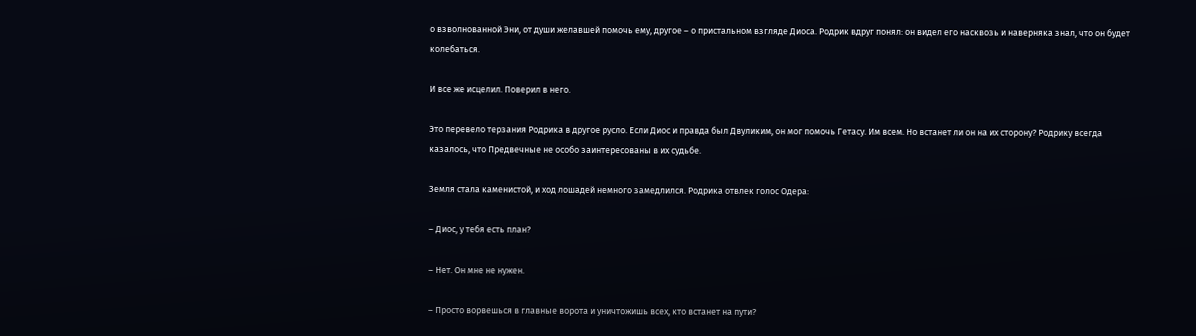о взволнованной Эни, от души желавшей помочь ему, другое – о пристальном взгляде Диоса. Родрик вдруг понял: он видел его насквозь и наверняка знал, что он будет колебаться.

И все же исцелил. Поверил в него.

Это перевело терзания Родрика в другое русло. Если Диос и правда был Двуликим, он мог помочь Гетасу. Им всем. Но встанет ли он на их сторону? Родрику всегда казалось, что Предвечные не особо заинтересованы в их судьбе.

Земля стала каменистой, и ход лошадей немного замедлился. Родрика отвлек голос Одера:

– Диос, у тебя есть план?

– Нет. Он мне не нужен.

– Просто ворвешься в главные ворота и уничтожишь всех, кто встанет на пути?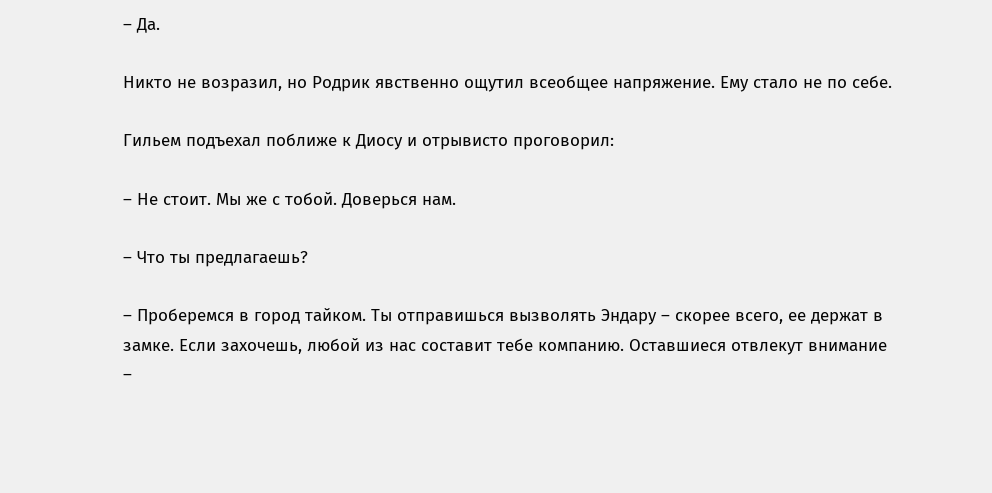– Да.

Никто не возразил, но Родрик явственно ощутил всеобщее напряжение. Ему стало не по себе.

Гильем подъехал поближе к Диосу и отрывисто проговорил:

– Не стоит. Мы же с тобой. Доверься нам.

– Что ты предлагаешь?

– Проберемся в город тайком. Ты отправишься вызволять Эндару – скорее всего, ее держат в замке. Если захочешь, любой из нас составит тебе компанию. Оставшиеся отвлекут внимание –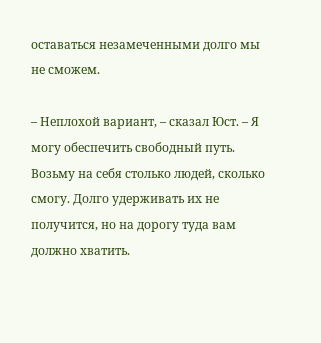оставаться незамеченными долго мы не сможем.

– Неплохой вариант, – сказал Юст. – Я могу обеспечить свободный путь. Возьму на себя столько людей, сколько смогу. Долго удерживать их не получится, но на дорогу туда вам должно хватить.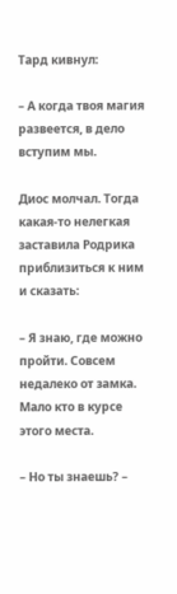Тард кивнул:

– А когда твоя магия развеется, в дело вступим мы.

Диос молчал. Тогда какая-то нелегкая заставила Родрика приблизиться к ним и сказать:

– Я знаю, где можно пройти. Совсем недалеко от замка. Мало кто в курсе этого места.

– Но ты знаешь? –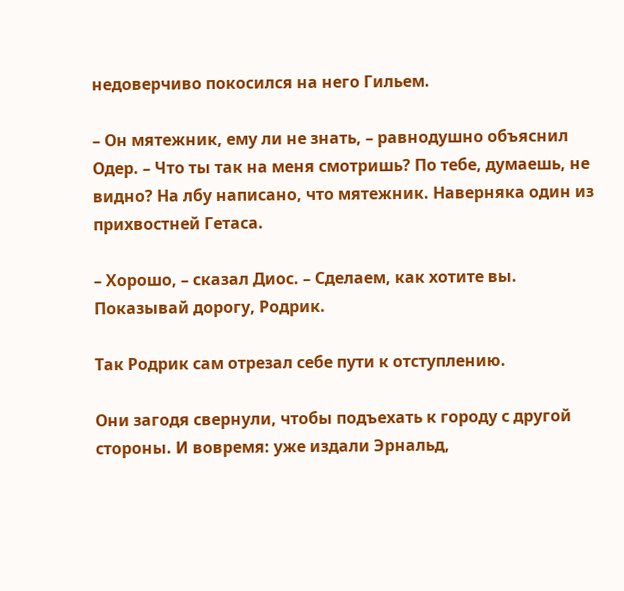недоверчиво покосился на него Гильем.

– Он мятежник, ему ли не знать, – равнодушно объяснил Одер. – Что ты так на меня смотришь? По тебе, думаешь, не видно? На лбу написано, что мятежник. Наверняка один из прихвостней Гетаса.

– Хорошо, – сказал Диос. – Сделаем, как хотите вы. Показывай дорогу, Родрик.

Так Родрик сам отрезал себе пути к отступлению.

Они загодя свернули, чтобы подъехать к городу с другой стороны. И вовремя: уже издали Эрнальд,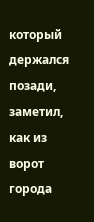который держался позади, заметил, как из ворот города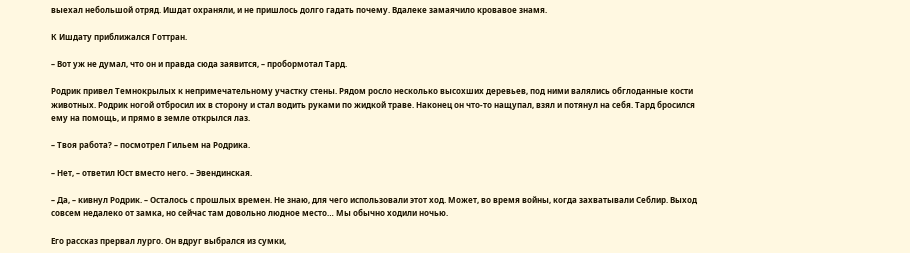выехал небольшой отряд. Ишдат охраняли, и не пришлось долго гадать почему. Вдалеке замаячило кровавое знамя.

К Ишдату приближался Готтран.

– Вот уж не думал, что он и правда сюда заявится, – пробормотал Тард.

Родрик привел Темнокрылых к непримечательному участку стены. Рядом росло несколько высохших деревьев, под ними валялись обглоданные кости животных. Родрик ногой отбросил их в сторону и стал водить руками по жидкой траве. Наконец он что-то нащупал, взял и потянул на себя. Тард бросился ему на помощь, и прямо в земле открылся лаз.

– Твоя работа? – посмотрел Гильем на Родрика.

– Нет, – ответил Юст вместо него. – Эвендинская.

– Да, – кивнул Родрик. – Осталось с прошлых времен. Не знаю, для чего использовали этот ход. Может, во время войны, когда захватывали Себлир. Выход совсем недалеко от замка, но сейчас там довольно людное место… Мы обычно ходили ночью.

Его рассказ прервал лурго. Он вдруг выбрался из сумки,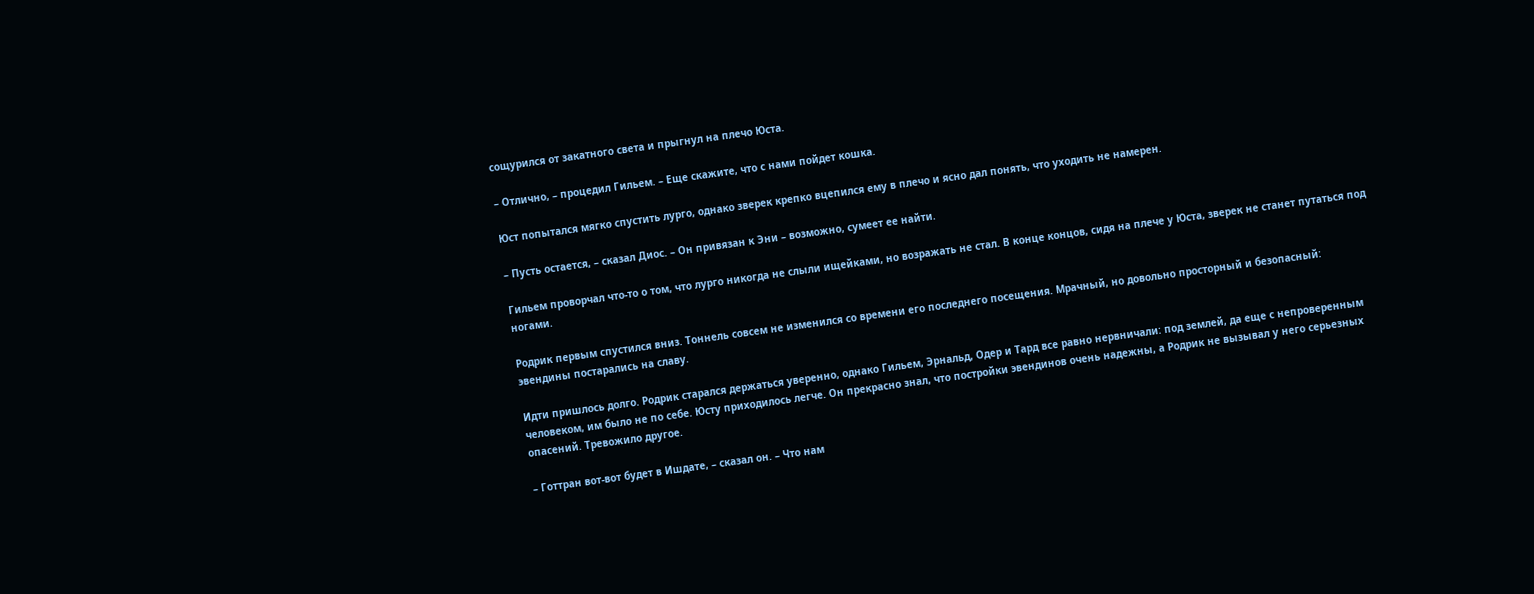сощурился от закатного света и прыгнул на плечо Юста.

– Отлично, – процедил Гильем. – Еще скажите, что с нами пойдет кошка.

Юст попытался мягко спустить лурго, однако зверек крепко вцепился ему в плечо и ясно дал понять, что уходить не намерен.

– Пусть остается, – сказал Диос. – Он привязан к Эни – возможно, сумеет ее найти.

Гильем проворчал что-то о том, что лурго никогда не слыли ищейками, но возражать не стал. В конце концов, сидя на плече у Юста, зверек не станет путаться под ногами.

Родрик первым спустился вниз. Тоннель совсем не изменился со времени его последнего посещения. Мрачный, но довольно просторный и безопасный: эвендины постарались на славу.

Идти пришлось долго. Родрик старался держаться уверенно, однако Гильем, Эрнальд, Одер и Тард все равно нервничали: под землей, да еще с непроверенным человеком, им было не по себе. Юсту приходилось легче. Он прекрасно знал, что постройки эвендинов очень надежны, а Родрик не вызывал у него серьезных опасений. Тревожило другое.

– Готтран вот-вот будет в Ишдате, – сказал он. – Что нам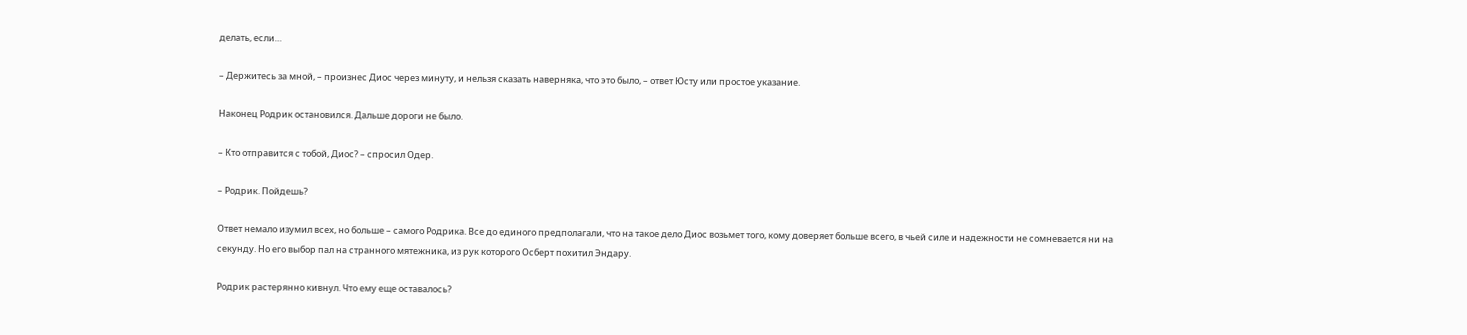делать, если…

– Держитесь за мной, – произнес Диос через минуту, и нельзя сказать наверняка, что это было, – ответ Юсту или простое указание.

Наконец Родрик остановился. Дальше дороги не было.

– Кто отправится с тобой, Диос? – спросил Одер.

– Родрик. Пойдешь?

Ответ немало изумил всех, но больше – самого Родрика. Все до единого предполагали, что на такое дело Диос возьмет того, кому доверяет больше всего, в чьей силе и надежности не сомневается ни на секунду. Но его выбор пал на странного мятежника, из рук которого Осберт похитил Эндару.

Родрик растерянно кивнул. Что ему еще оставалось?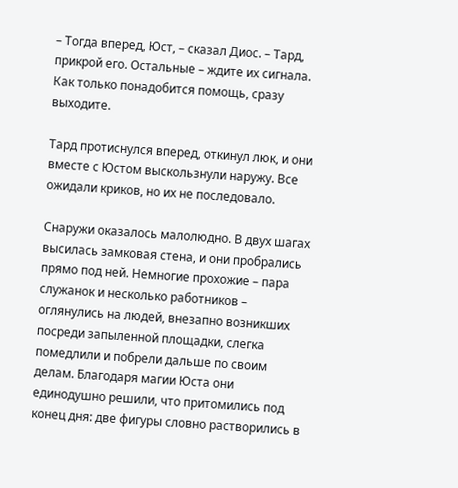– Тогда вперед, Юст, – сказал Диос. – Тард, прикрой его. Остальные – ждите их сигнала. Как только понадобится помощь, сразу выходите.

Тард протиснулся вперед, откинул люк, и они вместе с Юстом выскользнули наружу. Все ожидали криков, но их не последовало.

Снаружи оказалось малолюдно. В двух шагах высилась замковая стена, и они пробрались прямо под ней. Немногие прохожие – пара служанок и несколько работников – оглянулись на людей, внезапно возникших посреди запыленной площадки, слегка помедлили и побрели дальше по своим делам. Благодаря магии Юста они единодушно решили, что притомились под конец дня: две фигуры словно растворились в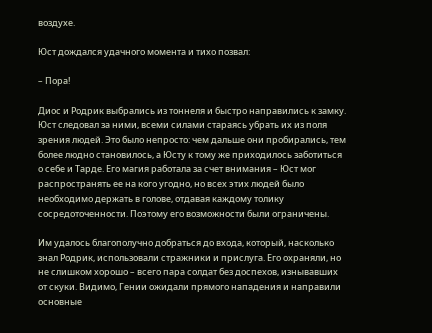воздухе.

Юст дождался удачного момента и тихо позвал:

– Пора!

Диос и Родрик выбрались из тоннеля и быстро направились к замку. Юст следовал за ними, всеми силами стараясь убрать их из поля зрения людей. Это было непросто: чем дальше они пробирались, тем более людно становилось, а Юсту к тому же приходилось заботиться о себе и Тарде. Его магия работала за счет внимания – Юст мог распространять ее на кого угодно, но всех этих людей было необходимо держать в голове, отдавая каждому толику сосредоточенности. Поэтому его возможности были ограничены.

Им удалось благополучно добраться до входа, который, насколько знал Родрик, использовали стражники и прислуга. Его охраняли, но не слишком хорошо – всего пара солдат без доспехов, изнывавших от скуки. Видимо, Гении ожидали прямого нападения и направили основные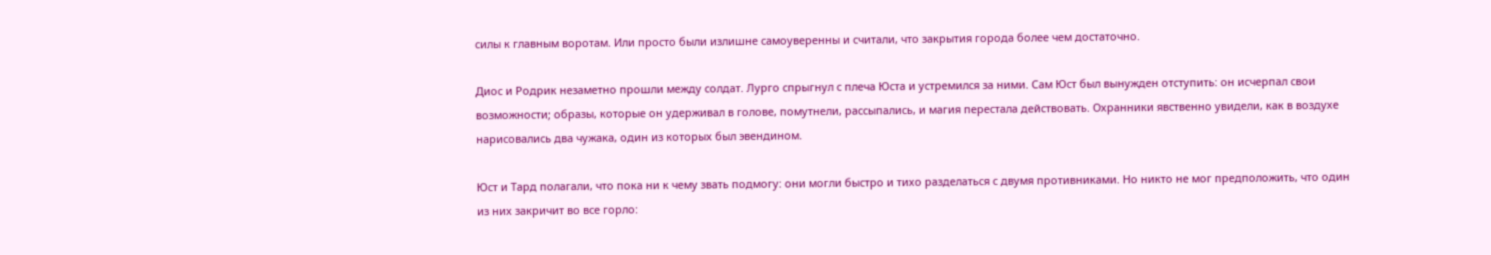силы к главным воротам. Или просто были излишне самоуверенны и считали, что закрытия города более чем достаточно.

Диос и Родрик незаметно прошли между солдат. Лурго спрыгнул с плеча Юста и устремился за ними. Сам Юст был вынужден отступить: он исчерпал свои возможности; образы, которые он удерживал в голове, помутнели, рассыпались, и магия перестала действовать. Охранники явственно увидели, как в воздухе нарисовались два чужака, один из которых был эвендином.

Юст и Тард полагали, что пока ни к чему звать подмогу: они могли быстро и тихо разделаться с двумя противниками. Но никто не мог предположить, что один из них закричит во все горло: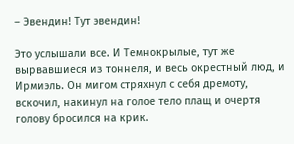– Эвендин! Тут эвендин!

Это услышали все. И Темнокрылые, тут же вырвавшиеся из тоннеля, и весь окрестный люд, и Ирмиэль. Он мигом стряхнул с себя дремоту, вскочил, накинул на голое тело плащ и очертя голову бросился на крик.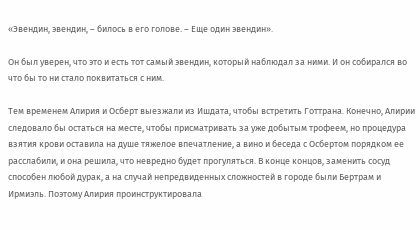«Эвендин, эвендин, – билось в его голове. – Еще один эвендин».

Он был уверен, что это и есть тот самый эвендин, который наблюдал за ними. И он собирался во что бы то ни стало поквитаться с ним.

Тем временем Алирия и Осберт выезжали из Ишдата, чтобы встретить Готтрана. Конечно, Алирии следовало бы остаться на месте, чтобы присматривать за уже добытым трофеем, но процедура взятия крови оставила на душе тяжелое впечатление, а вино и беседа с Осбертом порядком ее расслабили, и она решила, что невредно будет прогуляться. В конце концов, заменить сосуд способен любой дурак, а на случай непредвиденных сложностей в городе были Бертрам и Ирмиэль. Поэтому Алирия проинструктировала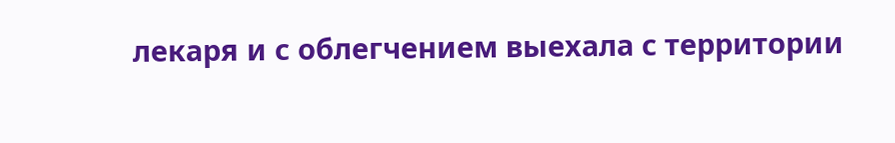лекаря и с облегчением выехала с территории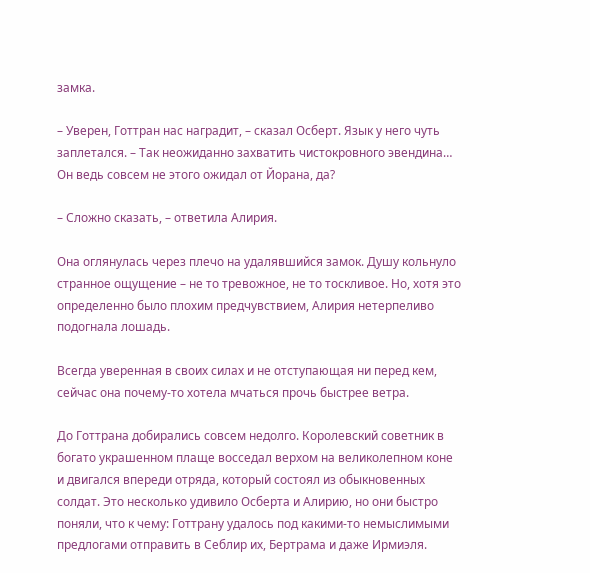замка.

– Уверен, Готтран нас наградит, – сказал Осберт. Язык у него чуть заплетался. – Так неожиданно захватить чистокровного эвендина… Он ведь совсем не этого ожидал от Йорана, да?

– Сложно сказать, – ответила Алирия.

Она оглянулась через плечо на удалявшийся замок. Душу кольнуло странное ощущение – не то тревожное, не то тоскливое. Но, хотя это определенно было плохим предчувствием, Алирия нетерпеливо подогнала лошадь.

Всегда уверенная в своих силах и не отступающая ни перед кем, сейчас она почему-то хотела мчаться прочь быстрее ветра.

До Готтрана добирались совсем недолго. Королевский советник в богато украшенном плаще восседал верхом на великолепном коне и двигался впереди отряда, который состоял из обыкновенных солдат. Это несколько удивило Осберта и Алирию, но они быстро поняли, что к чему: Готтрану удалось под какими-то немыслимыми предлогами отправить в Себлир их, Бертрама и даже Ирмиэля.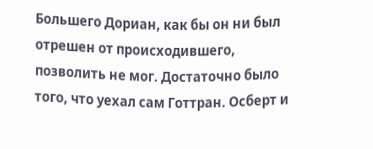Большего Дориан, как бы он ни был отрешен от происходившего, позволить не мог. Достаточно было того, что уехал сам Готтран. Осберт и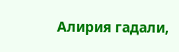Алирия гадали,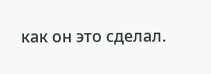как он это сделал.